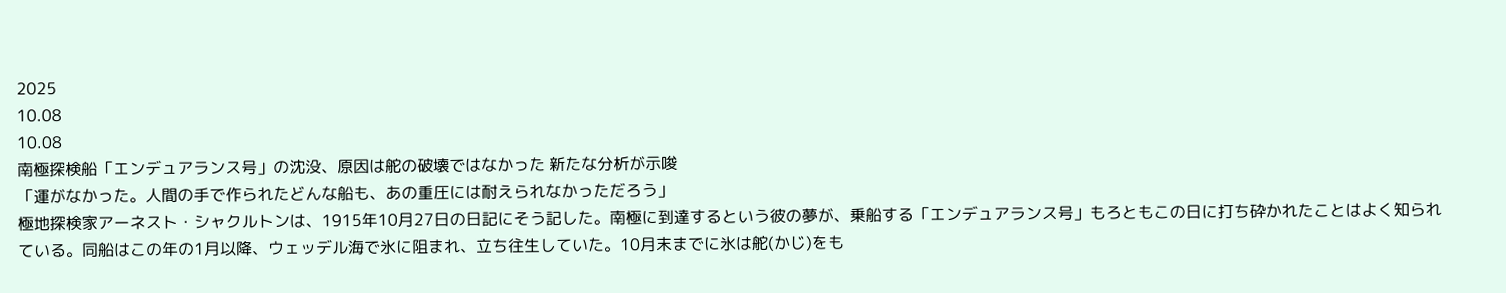2025
10.08
10.08
南極探検船「エンデュアランス号」の沈没、原因は舵の破壊ではなかった 新たな分析が示唆
「運がなかった。人間の手で作られたどんな船も、あの重圧には耐えられなかっただろう」
極地探検家アーネスト・シャクルトンは、1915年10月27日の日記にそう記した。南極に到達するという彼の夢が、乗船する「エンデュアランス号」もろともこの日に打ち砕かれたことはよく知られている。同船はこの年の1月以降、ウェッデル海で氷に阻まれ、立ち往生していた。10月末までに氷は舵(かじ)をも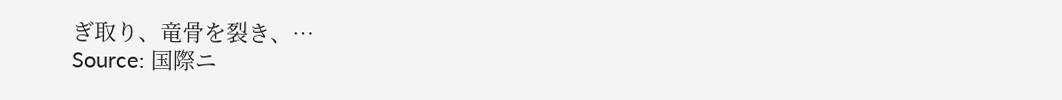ぎ取り、竜骨を裂き、…
Source: 国際ニ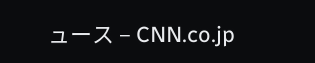ュース – CNN.co.jp